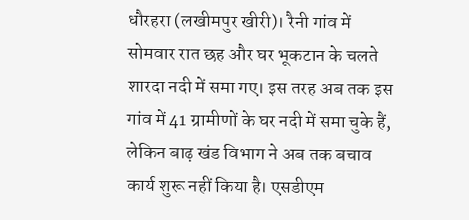धौरहरा (लखीमपुर खीरी)। रैनी गांव में सोमवार रात छह और घर भूकटान के चलते शारदा नदी में समा गए। इस तरह अब तक इस गांव में 41 ग्रामीणों के घर नदी में समा चुके हैं, लेकिन बाढ़ खंड विभाग ने अब तक बचाव कार्य शुरू नहीं किया है। एसडीएम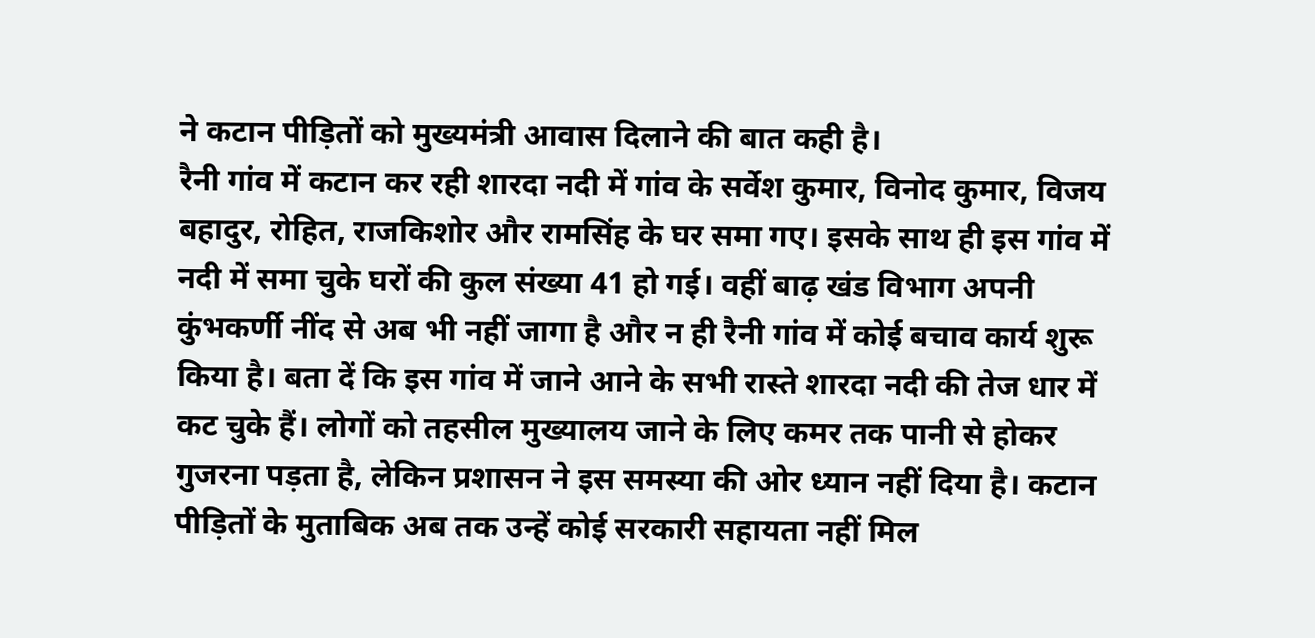ने कटान पीड़ितों को मुख्यमंत्री आवास दिलाने की बात कही है।
रैनी गांव में कटान कर रही शारदा नदी में गांव के सर्वेश कुमार, विनोद कुमार, विजय बहादुर, रोहित, राजकिशोर और रामसिंह के घर समा गए। इसके साथ ही इस गांव में नदी में समा चुके घरों की कुल संख्या 41 हो गई। वहीं बाढ़ खंड विभाग अपनी कुंभकर्णी नींद से अब भी नहीं जागा है और न ही रैनी गांव में कोई बचाव कार्य शुरू किया है। बता दें कि इस गांव में जाने आने के सभी रास्ते शारदा नदी की तेज धार में कट चुके हैं। लोगों को तहसील मुख्यालय जाने के लिए कमर तक पानी से होकर गुजरना पड़ता है, लेकिन प्रशासन ने इस समस्या की ओर ध्यान नहीं दिया है। कटान पीड़ितों के मुताबिक अब तक उन्हें कोई सरकारी सहायता नहीं मिल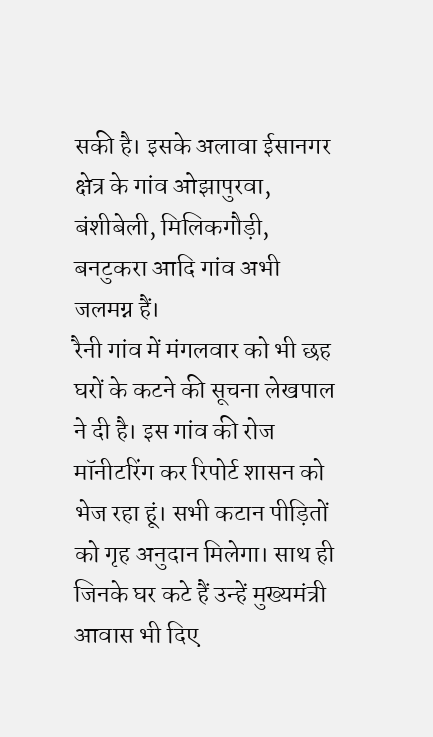सकी है। इसके अलावा ईसानगर क्षेत्र के गांव ओझापुरवा, बंशीबेली, मिलिकगौड़ी, बनटुकरा आदि गांव अभी जलमग्न हैं।
रैनी गांव में मंगलवार को भी छह घरों के कटने की सूचना लेखपाल ने दी है। इस गांव की रोज मॉनीटरिंग कर रिपोर्ट शासन को भेज रहा हूं। सभी कटान पीड़ितों को गृह अनुदान मिलेगा। साथ ही जिनके घर कटे हैं उन्हें मुख्यमंत्री आवास भी दिए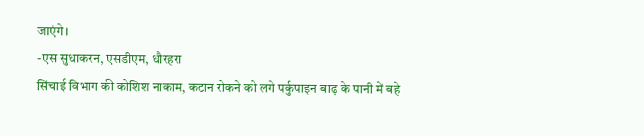जाएंगे।
-एस सुधाकरन, एसडीएम, धौरहरा
सिंचाई विभाग की कोशिश नाकाम, कटान रोकने को लगे पर्कुपाइन बाढ़ के पानी में बहे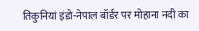तिकुनियां इंडो-नेपाल बॉर्डर पर मोहाना नदी का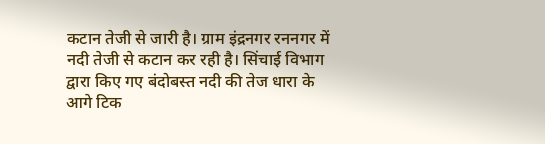कटान तेजी से जारी है। ग्राम इंद्रनगर रननगर में नदी तेजी से कटान कर रही है। सिंचाई विभाग द्वारा किए गए बंदोबस्त नदी की तेज धारा के आगे टिक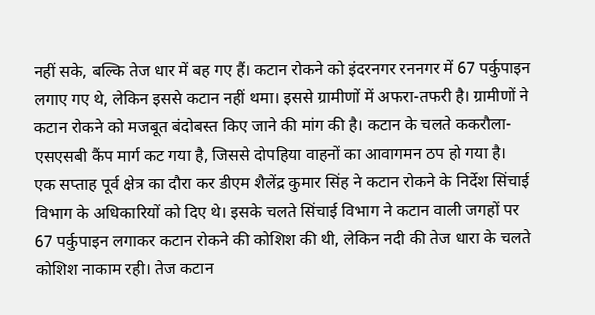नहीं सके, बल्कि तेज धार में बह गए हैं। कटान रोकने को इंदरनगर रननगर में 67 पर्कुपाइन लगाए गए थे, लेकिन इससे कटान नहीं थमा। इससे ग्रामीणों में अफरा-तफरी है। ग्रामीणों ने कटान रोकने को मजबूत बंदोबस्त किए जाने की मांग की है। कटान के चलते ककरौला-एसएसबी कैंप मार्ग कट गया है, जिससे दोपहिया वाहनों का आवागमन ठप हो गया है।
एक सप्ताह पूर्व क्षेत्र का दौरा कर डीएम शैलेंद्र कुमार सिंह ने कटान रोकने के निर्देश सिंचाई विभाग के अधिकारियों को दिए थे। इसके चलते सिंचाई विभाग ने कटान वाली जगहों पर 67 पर्कुपाइन लगाकर कटान रोकने की कोशिश की थी, लेकिन नदी की तेज धारा के चलते कोशिश नाकाम रही। तेज कटान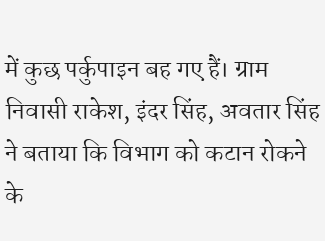में कुछ पर्कुपाइन बह गए हैं। ग्राम निवासी राकेश, इंदर सिंह, अवतार सिंह ने बताया कि विभाग को कटान रोकने के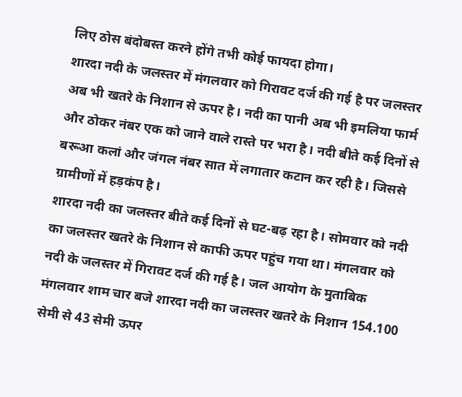लिए ठोस बंदोबस्त करने होंगे तभी कोई फायदा होगा।
शारदा नदी के जलस्तर में मंगलवार को गिरावट दर्ज की गई है पर जलस्तर अब भी खतरे के निशान से ऊपर है। नदी का पानी अब भी इमलिया फार्म और ठोकर नंबर एक को जाने वाले रास्ते पर भरा है। नदी बीते कई दिनों से बरूआ कलां और जंगल नंबर सात में लगातार कटान कर रही है। जिससे ग्रामीणों में हड़कंप है।
शारदा नदी का जलस्तर बीते कई दिनों से घट-बढ़ रहा है। सोमवार को नदी का जलस्तर खतरे के निशान से काफी ऊपर पहुंच गया था। मंगलवार को नदी के जलस्तर में गिरावट दर्ज की गई है। जल आयोग के मुताबिक मंगलवार शाम चार बजे शारदा नदी का जलस्तर खतरे के निशान 154.100 सेमी से 43 सेमी ऊपर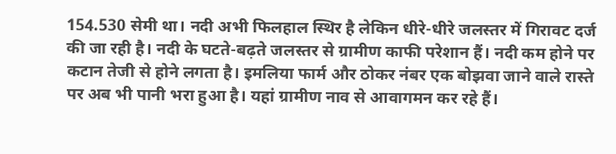154.530 सेमी था। नदी अभी फिलहाल स्थिर है लेकिन धीरे-धीरे जलस्तर में गिरावट दर्ज की जा रही है। नदी के घटते-बढ़ते जलस्तर से ग्रामीण काफी परेशान हैं। नदी कम होने पर कटान तेजी से होने लगता है। इमलिया फार्म और ठोकर नंबर एक बोझवा जाने वाले रास्ते पर अब भी पानी भरा हुआ है। यहां ग्रामीण नाव से आवागमन कर रहे हैं।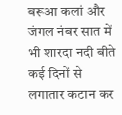बरूआ कलां और जंगल नंबर सात में भी शारदा नदी बीते कई दिनों से लगातार कटान कर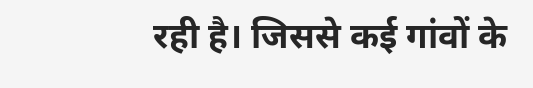रही है। जिससे कई गांवों के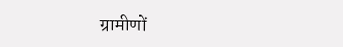ग्रामीणों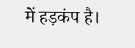में हड़कंप है।